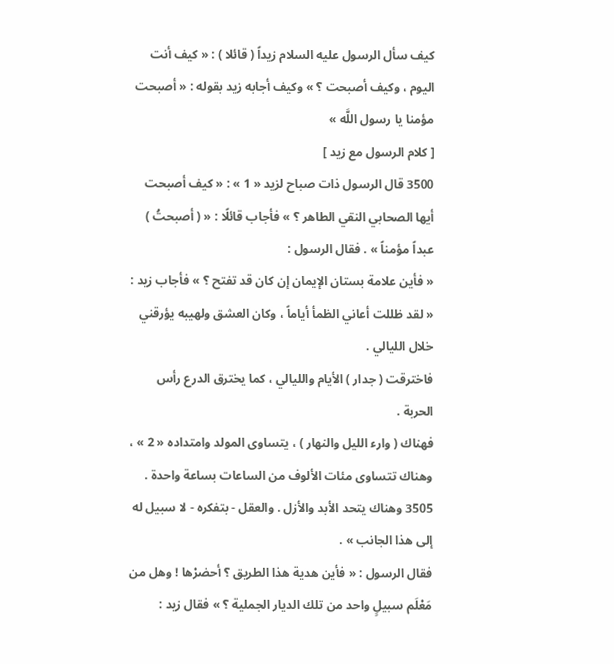كيف سأل الرسول عليه السلام زيداً ( قائلا ) : « كيف أنت اليوم ، وكيف أصبحت ؟ » وكيف أجابه زيد بقوله : « أصبحت مؤمنا يا رسول اللَّه »
[ كلام الرسول مع زيد ]
3500 قال الرسول ذات صباح لزيد « 1 » : « كيف أصبحت أيها الصحابي النقي الطاهر ؟ » فأجاب قائلًا : « ( أصبحتُ ) عبداً مؤمناً » . فقال الرسول :
« فأين علامة بستان الإيمان إن كان قد تفتح ؟ » فأجاب زيد : « لقد ظللت أعاني الظمأ أياماً ، وكان العشق ولهيبه يؤرقني خلال الليالي .
فاخترقت ( جدار ) الأيام والليالي ، كما يخترق الدرع رأس الحربة .
فهناك ( وارء الليل والنهار ) ، يتساوى المولد وامتداده « 2 » ، وهناك تتساوى مئات الألوف من الساعات بساعة واحدة .
3505 وهناك يتحد الأبد والأزل . والعقل - بتفكره - لا سبيل له إلى هذا الجانب » .
فقال الرسول : « فأين هدية هذا الطريق ؟ أحضرْها ! وهل من مَعْلَم سبيلٍ واحد من تلك الديار الجملية ؟ » فقال زيد :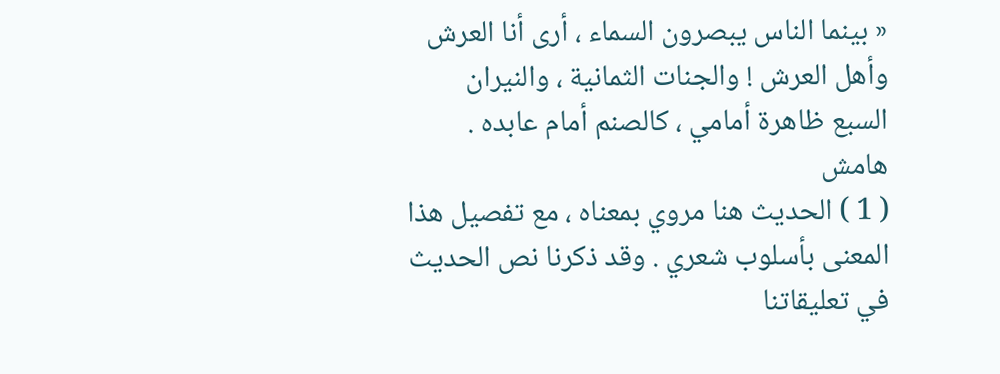« بينما الناس يبصرون السماء ، أرى أنا العرش وأهل العرش ! والجنات الثمانية ، والنيران السبع ظاهرة أمامي ، كالصنم أمام عابده .
هامش
( 1 ) الحديث هنا مروي بمعناه ، مع تفصيل هذا المعنى بأسلوب شعري . وقد ذكرنا نص الحديث في تعليقاتنا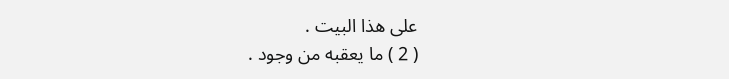على هذا البيت .
( 2 ) ما يعقبه من وجود .